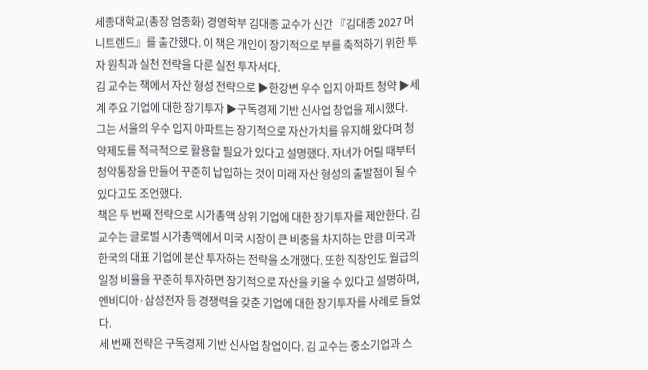세종대학교(총장 엄종화) 경영학부 김대종 교수가 신간 『김대종 2027 머니트렌드』를 출간했다. 이 책은 개인이 장기적으로 부를 축적하기 위한 투자 원칙과 실천 전략을 다룬 실전 투자서다.
김 교수는 책에서 자산 형성 전략으로 ▶한강변 우수 입지 아파트 청약 ▶세계 주요 기업에 대한 장기투자 ▶구독경제 기반 신사업 창업을 제시했다.
그는 서울의 우수 입지 아파트는 장기적으로 자산가치를 유지해 왔다며 청약제도를 적극적으로 활용할 필요가 있다고 설명했다. 자녀가 어릴 때부터 청약통장을 만들어 꾸준히 납입하는 것이 미래 자산 형성의 출발점이 될 수 있다고도 조언했다.
책은 두 번째 전략으로 시가총액 상위 기업에 대한 장기투자를 제안한다. 김 교수는 글로벌 시가총액에서 미국 시장이 큰 비중을 차지하는 만큼 미국과 한국의 대표 기업에 분산 투자하는 전략을 소개했다. 또한 직장인도 월급의 일정 비율을 꾸준히 투자하면 장기적으로 자산을 키울 수 있다고 설명하며, 엔비디아·삼성전자 등 경쟁력을 갖춘 기업에 대한 장기투자를 사례로 들었다.
세 번째 전략은 구독경제 기반 신사업 창업이다. 김 교수는 중소기업과 스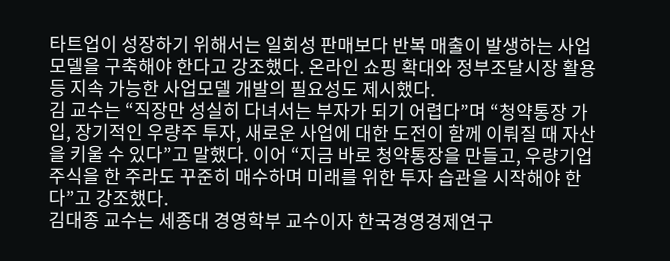타트업이 성장하기 위해서는 일회성 판매보다 반복 매출이 발생하는 사업모델을 구축해야 한다고 강조했다. 온라인 쇼핑 확대와 정부조달시장 활용 등 지속 가능한 사업모델 개발의 필요성도 제시했다.
김 교수는 “직장만 성실히 다녀서는 부자가 되기 어렵다”며 “청약통장 가입, 장기적인 우량주 투자, 새로운 사업에 대한 도전이 함께 이뤄질 때 자산을 키울 수 있다”고 말했다. 이어 “지금 바로 청약통장을 만들고, 우량기업 주식을 한 주라도 꾸준히 매수하며 미래를 위한 투자 습관을 시작해야 한다”고 강조했다.
김대종 교수는 세종대 경영학부 교수이자 한국경영경제연구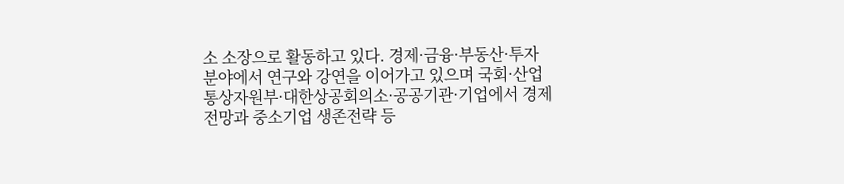소 소장으로 활동하고 있다. 경제·금융·부동산·투자 분야에서 연구와 강연을 이어가고 있으며 국회·산업통상자원부·대한상공회의소·공공기관·기업에서 경제 전망과 중소기업 생존전략 등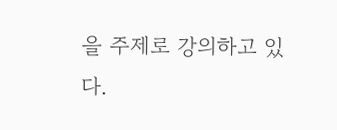을 주제로 강의하고 있다.